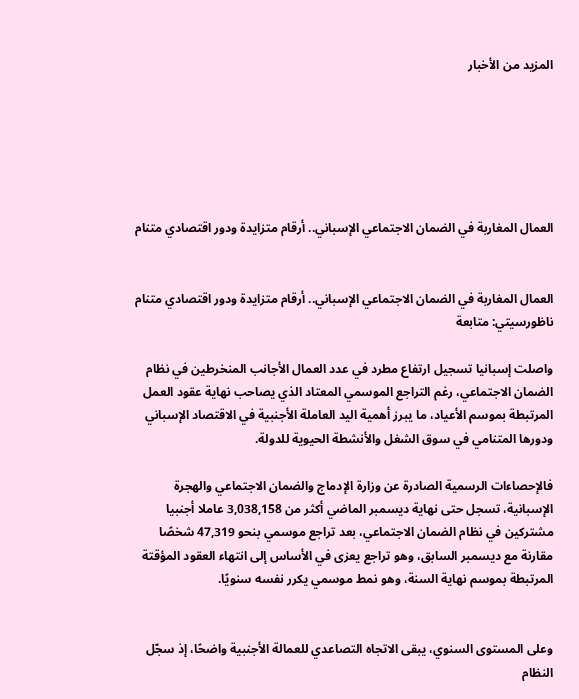المزيد من الأخبار






العمال المغاربة في الضمان الاجتماعي الإسباني.. أرقام متزايدة ودور اقتصادي متنام


العمال المغاربة في الضمان الاجتماعي الإسباني.. أرقام متزايدة ودور اقتصادي متنام
ناظورسيتي: متابعة

واصلت إسبانيا تسجيل ارتفاع مطرد في عدد العمال الأجانب المنخرطين في نظام الضمان الاجتماعي، رغم التراجع الموسمي المعتاد الذي يصاحب نهاية عقود العمل المرتبطة بموسم الأعياد، ما يبرز أهمية اليد العاملة الأجنبية في الاقتصاد الإسباني ودورها المتنامي في سوق الشغل والأنشطة الحيوية للدولة.

فالإحصاءات الرسمية الصادرة عن وزارة الإدماج والضمان الاجتماعي والهجرة الإسبانية، تسجل حتى نهاية ديسمبر الماضي أكثر من 3,038,158 عاملا أجنبيا مشتركين في نظام الضمان الاجتماعي، بعد تراجع موسمي بنحو 47,319 شخصًا مقارنة مع ديسمبر السابق، وهو تراجع يعزى في الأساس إلى انتهاء العقود المؤقتة المرتبطة بموسم نهاية السنة، وهو نمط موسمي يكرر نفسه سنويًا.


وعلى المستوى السنوي، يبقى الاتجاه التصاعدي للعمالة الأجنبية واضحًا، إذ سجّل النظام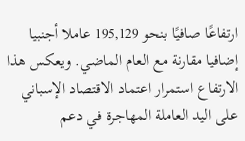ارتفاعًا صافيًا بنحو 195,129 عاملا أجنبيا إضافيا مقارنة مع العام الماضي. ويعكس هذا الارتفاع استمرار اعتماد الاقتصاد الإسباني على اليد العاملة المهاجرة في دعم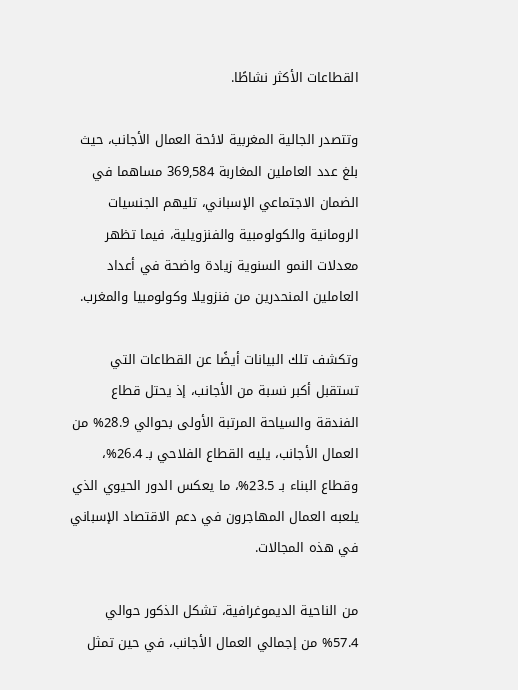القطاعات الأكثر نشاطًا.

وتتصدر الجالية المغربية لائحة العمال الأجانب، حيث بلغ عدد العاملين المغاربة 369,584 مساهما في الضمان الاجتماعي الإسباني، تليهم الجنسيات الرومانية والكولومبية والفنزويلية، فيما تظهر معدلات النمو السنوية زيادة واضحة في أعداد العاملين المنحدرين من فنزويلا وكولومبيا والمغرب.

وتكشف تلك البيانات أيضًا عن القطاعات التي تستقبل أكبر نسبة من الأجانب، إذ يحتل قطاع الفندقة والسياحة المرتبة الأولى بحوالي 28.9% من العمال الأجانب، يليه القطاع الفلاحي بـ 26.4%، وقطاع البناء بـ 23.5%، ما يعكس الدور الحيوي الذي يلعبه العمال المهاجرون في دعم الاقتصاد الإسباني في هذه المجالات.

من الناحية الديموغرافية، تشكل الذكور حوالي 57.4% من إجمالي العمال الأجانب، في حين تمثل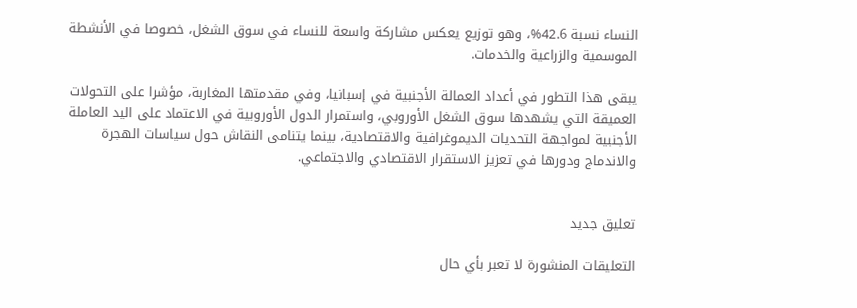النساء نسبة 42.6%، وهو توزيع يعكس مشاركة واسعة للنساء في سوق الشغل، خصوصا في الأنشطة الموسمية والزراعية والخدمات.

يبقى هذا التطور في أعداد العمالة الأجنبية في إسبانيا، وفي مقدمتها المغاربة، مؤشرا على التحولات العميقة التي يشهدها سوق الشغل الأوروبي، واستمرار الدول الأوروبية في الاعتماد على اليد العاملة الأجنبية لمواجهة التحديات الديموغرافية والاقتصادية، بينما يتنامى النقاش حول سياسات الهجرة والاندماج ودورها في تعزيز الاستقرار الاقتصادي والاجتماعي.


تعليق جديد

التعليقات المنشورة لا تعبر بأي حال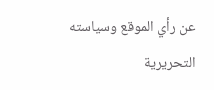عن رأي الموقع وسياسته التحريرية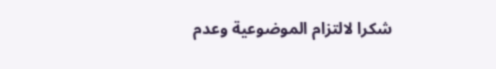شكرا لالتزام الموضوعية وعدم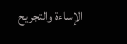الإساءة والتجريح